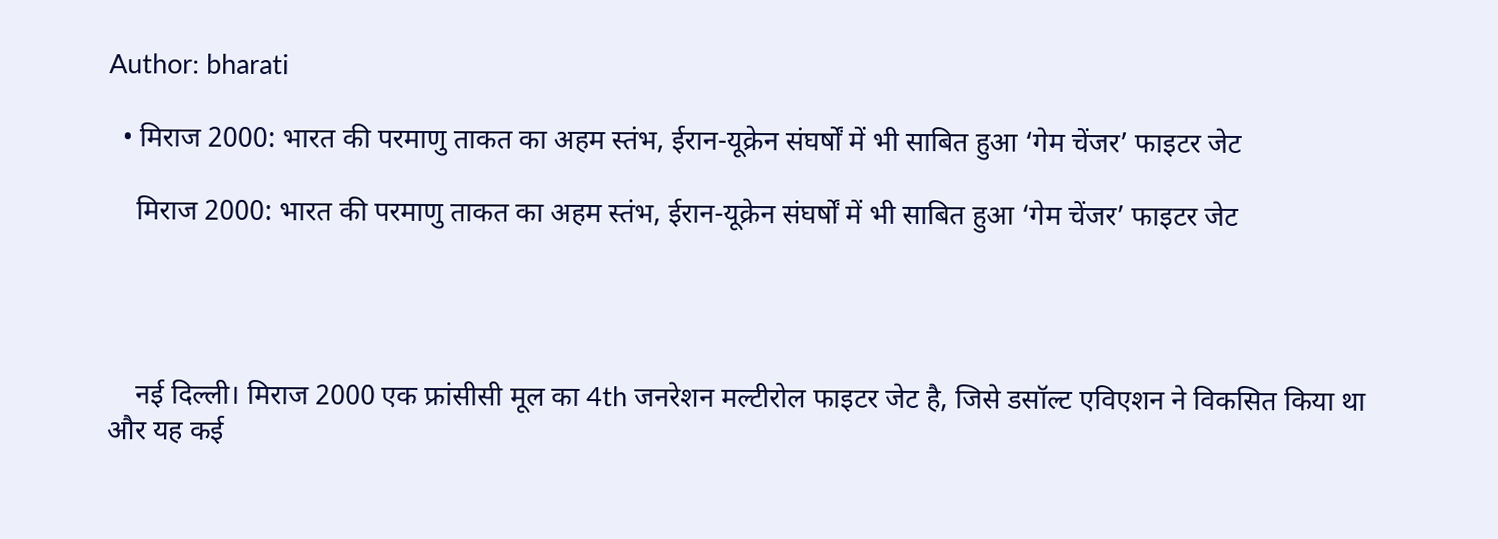Author: bharati

  • मिराज 2000: भारत की परमाणु ताकत का अहम स्तंभ, ईरान-यूक्रेन संघर्षों में भी साबित हुआ ‘गेम चेंजर’ फाइटर जेट

    मिराज 2000: भारत की परमाणु ताकत का अहम स्तंभ, ईरान-यूक्रेन संघर्षों में भी साबित हुआ ‘गेम चेंजर’ फाइटर जेट




    नई दिल्ली। मिराज 2000 एक फ्रांसीसी मूल का 4th जनरेशन मल्टीरोल फाइटर जेट है, जिसे डसॉल्ट एविएशन ने विकसित किया था और यह कई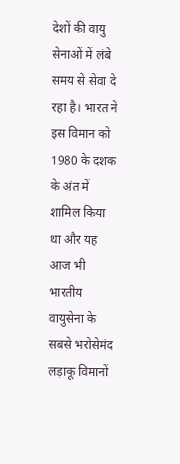देशों की वायु सेनाओं में लंबे समय से सेवा दे रहा है। भारत ने इस विमान को 1980 के दशक के अंत में शामिल किया था और यह आज भी भारतीय वायुसेना के सबसे भरोसेमंद लड़ाकू विमानों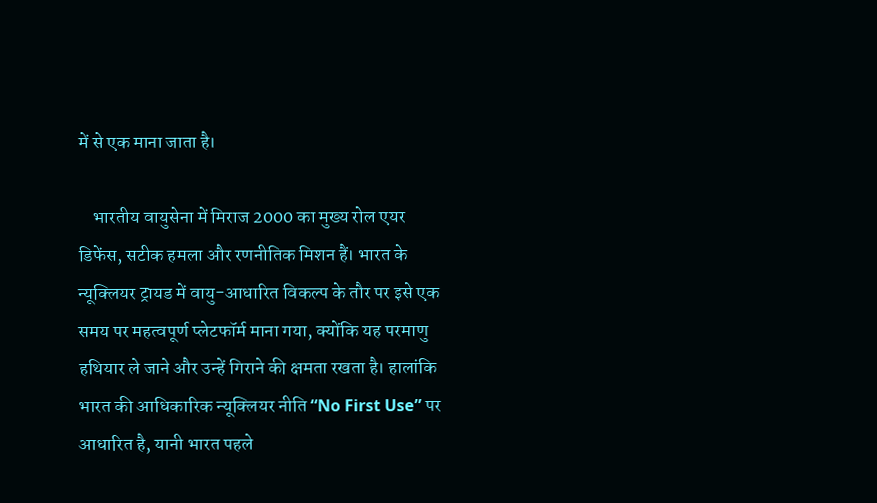में से एक माना जाता है।

    भारतीय वायुसेना में मिराज 2000 का मुख्य रोल एयर डिफेंस, सटीक हमला और रणनीतिक मिशन हैं। भारत के न्यूक्लियर ट्रायड में वायु-आधारित विकल्प के तौर पर इसे एक समय पर महत्वपूर्ण प्लेटफॉर्म माना गया, क्योंकि यह परमाणु हथियार ले जाने और उन्हें गिराने की क्षमता रखता है। हालांकि भारत की आधिकारिक न्यूक्लियर नीति “No First Use” पर आधारित है, यानी भारत पहले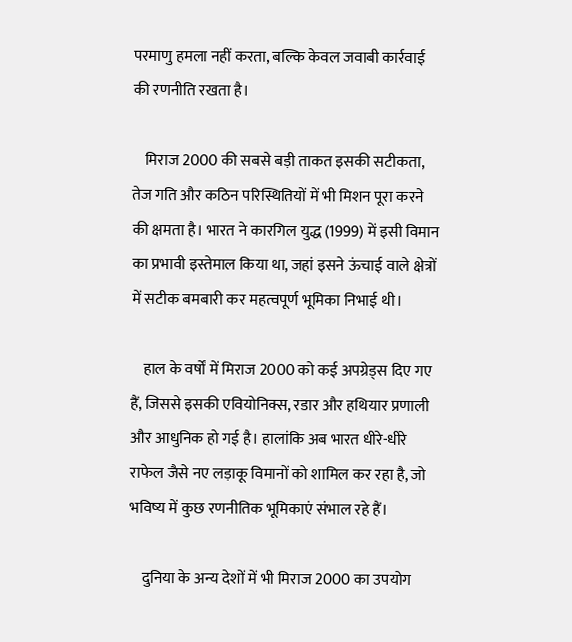परमाणु हमला नहीं करता, बल्कि केवल जवाबी कार्रवाई की रणनीति रखता है।

    मिराज 2000 की सबसे बड़ी ताकत इसकी सटीकता, तेज गति और कठिन परिस्थितियों में भी मिशन पूरा करने की क्षमता है। भारत ने कारगिल युद्ध (1999) में इसी विमान का प्रभावी इस्तेमाल किया था, जहां इसने ऊंचाई वाले क्षेत्रों में सटीक बमबारी कर महत्वपूर्ण भूमिका निभाई थी।

    हाल के वर्षों में मिराज 2000 को कई अपग्रेड्स दिए गए हैं, जिससे इसकी एवियोनिक्स, रडार और हथियार प्रणाली और आधुनिक हो गई है। हालांकि अब भारत धीरे-धीरे राफेल जैसे नए लड़ाकू विमानों को शामिल कर रहा है, जो भविष्य में कुछ रणनीतिक भूमिकाएं संभाल रहे हैं।

    दुनिया के अन्य देशों में भी मिराज 2000 का उपयोग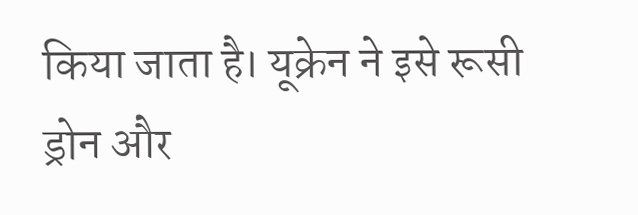किया जाता है। यूक्रेन ने इसे रूसी ड्रोन और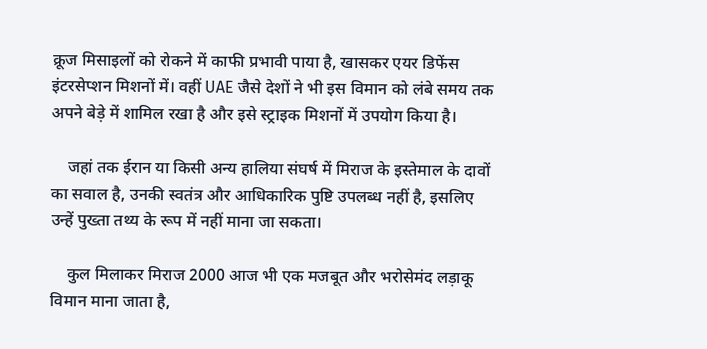क्रूज मिसाइलों को रोकने में काफी प्रभावी पाया है, खासकर एयर डिफेंस इंटरसेप्शन मिशनों में। वहीं UAE जैसे देशों ने भी इस विमान को लंबे समय तक अपने बेड़े में शामिल रखा है और इसे स्ट्राइक मिशनों में उपयोग किया है।

    जहां तक ईरान या किसी अन्य हालिया संघर्ष में मिराज के इस्तेमाल के दावों का सवाल है, उनकी स्वतंत्र और आधिकारिक पुष्टि उपलब्ध नहीं है, इसलिए उन्हें पुख्ता तथ्य के रूप में नहीं माना जा सकता।

    कुल मिलाकर मिराज 2000 आज भी एक मजबूत और भरोसेमंद लड़ाकू विमान माना जाता है,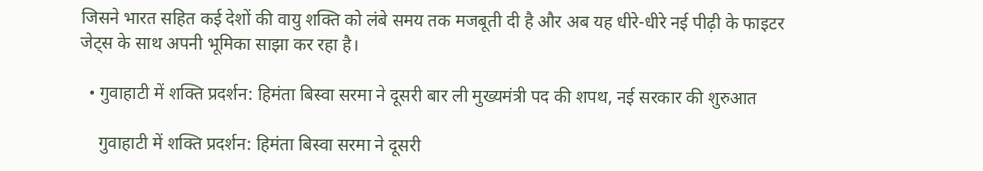जिसने भारत सहित कई देशों की वायु शक्ति को लंबे समय तक मजबूती दी है और अब यह धीरे-धीरे नई पीढ़ी के फाइटर जेट्स के साथ अपनी भूमिका साझा कर रहा है।

  • गुवाहाटी में शक्ति प्रदर्शन: हिमंता बिस्वा सरमा ने दूसरी बार ली मुख्यमंत्री पद की शपथ, नई सरकार की शुरुआत

    गुवाहाटी में शक्ति प्रदर्शन: हिमंता बिस्वा सरमा ने दूसरी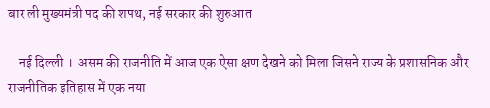बार ली मुख्यमंत्री पद की शपथ, नई सरकार की शुरुआत

    नई दिल्ली ।  असम की राजनीति में आज एक ऐसा क्षण देखने को मिला जिसने राज्य के प्रशासनिक और राजनीतिक इतिहास में एक नया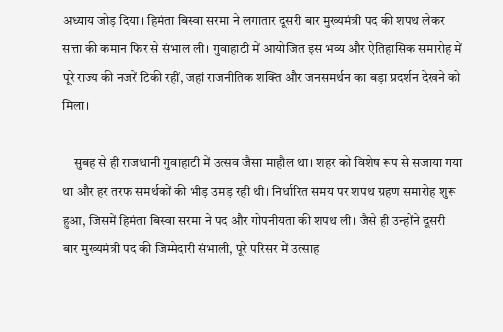अध्याय जोड़ दिया। हिमंता बिस्वा सरमा ने लगातार दूसरी बार मुख्यमंत्री पद की शपथ लेकर सत्ता की कमान फिर से संभाल ली। गुवाहाटी में आयोजित इस भव्य और ऐतिहासिक समारोह में पूरे राज्य की नजरें टिकी रहीं, जहां राजनीतिक शक्ति और जनसमर्थन का बड़ा प्रदर्शन देखने को मिला।

    सुबह से ही राजधानी गुवाहाटी में उत्सव जैसा माहौल था। शहर को विशेष रूप से सजाया गया था और हर तरफ समर्थकों की भीड़ उमड़ रही थी। निर्धारित समय पर शपथ ग्रहण समारोह शुरू हुआ, जिसमें हिमंता बिस्वा सरमा ने पद और गोपनीयता की शपथ ली। जैसे ही उन्होंने दूसरी बार मुख्यमंत्री पद की जिम्मेदारी संभाली, पूरे परिसर में उत्साह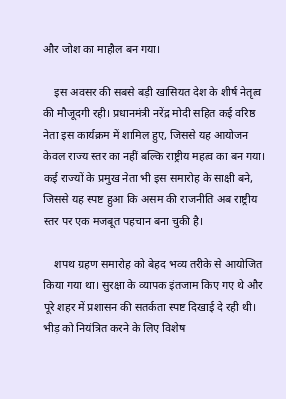और जोश का माहौल बन गया।

    इस अवसर की सबसे बड़ी खासियत देश के शीर्ष नेतृत्व की मौजूदगी रही। प्रधानमंत्री नरेंद्र मोदी सहित कई वरिष्ठ नेता इस कार्यक्रम में शामिल हुए, जिससे यह आयोजन केवल राज्य स्तर का नहीं बल्कि राष्ट्रीय महत्व का बन गया। कई राज्यों के प्रमुख नेता भी इस समारोह के साक्षी बने, जिससे यह स्पष्ट हुआ कि असम की राजनीति अब राष्ट्रीय स्तर पर एक मजबूत पहचान बना चुकी है।

    शपथ ग्रहण समारोह को बेहद भव्य तरीके से आयोजित किया गया था। सुरक्षा के व्यापक इंतजाम किए गए थे और पूरे शहर में प्रशासन की सतर्कता स्पष्ट दिखाई दे रही थी। भीड़ को नियंत्रित करने के लिए विशेष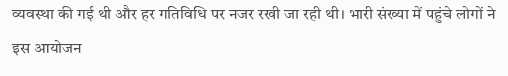व्यवस्था की गई थी और हर गतिविधि पर नजर रखी जा रही थी। भारी संख्या में पहुंचे लोगों ने इस आयोजन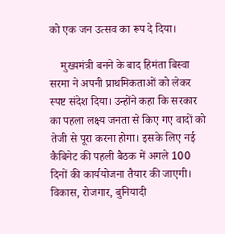को एक जन उत्सव का रूप दे दिया।

    मुख्यमंत्री बनने के बाद हिमंता बिस्वा सरमा ने अपनी प्राथमिकताओं को लेकर स्पष्ट संदेश दिया। उन्होंने कहा कि सरकार का पहला लक्ष्य जनता से किए गए वादों को तेजी से पूरा करना होगा। इसके लिए नई कैबिनेट की पहली बैठक में अगले 100 दिनों की कार्ययोजना तैयार की जाएगी। विकास, रोजगार, बुनियादी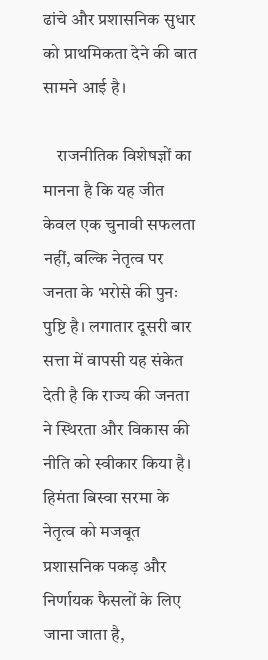ढांचे और प्रशासनिक सुधार को प्राथमिकता देने की बात सामने आई है।

    राजनीतिक विशेषज्ञों का मानना है कि यह जीत केवल एक चुनावी सफलता नहीं, बल्कि नेतृत्व पर जनता के भरोसे की पुनः पुष्टि है। लगातार दूसरी बार सत्ता में वापसी यह संकेत देती है कि राज्य की जनता ने स्थिरता और विकास की नीति को स्वीकार किया है। हिमंता बिस्वा सरमा के नेतृत्व को मजबूत प्रशासनिक पकड़ और निर्णायक फैसलों के लिए जाना जाता है,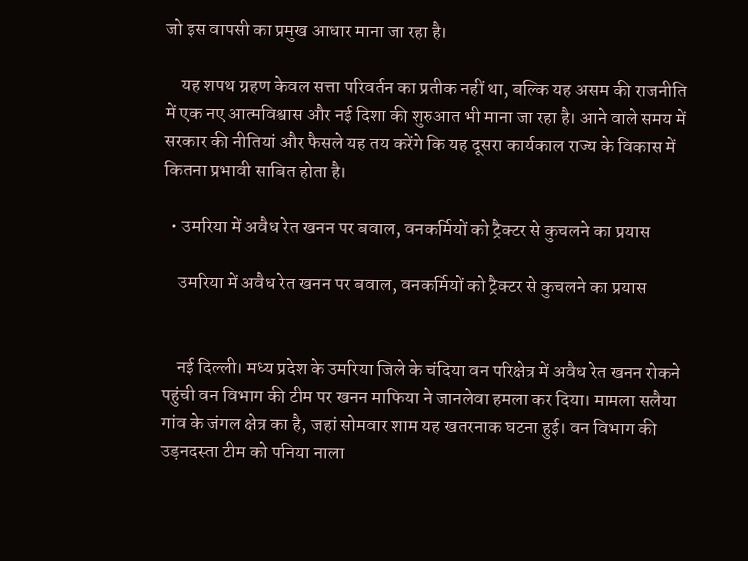जो इस वापसी का प्रमुख आधार माना जा रहा है।

    यह शपथ ग्रहण केवल सत्ता परिवर्तन का प्रतीक नहीं था, बल्कि यह असम की राजनीति में एक नए आत्मविश्वास और नई दिशा की शुरुआत भी माना जा रहा है। आने वाले समय में सरकार की नीतियां और फैसले यह तय करेंगे कि यह दूसरा कार्यकाल राज्य के विकास में कितना प्रभावी साबित होता है।

  • उमरिया में अवैध रेत खनन पर बवाल, वनकर्मियों को ट्रैक्टर से कुचलने का प्रयास

    उमरिया में अवैध रेत खनन पर बवाल, वनकर्मियों को ट्रैक्टर से कुचलने का प्रयास


    नई दिल्ली। मध्य प्रदेश के उमरिया जिले के चंदिया वन परिक्षेत्र में अवैध रेत खनन रोकने पहुंची वन विभाग की टीम पर खनन माफिया ने जानलेवा हमला कर दिया। मामला सलैया गांव के जंगल क्षेत्र का है, जहां सोमवार शाम यह खतरनाक घटना हुई। वन विभाग की उड़नदस्ता टीम को पनिया नाला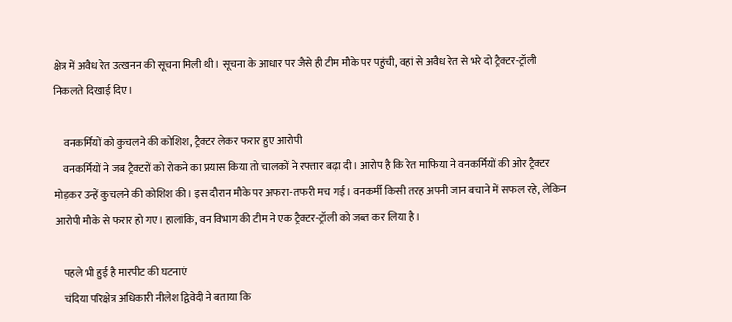क्षेत्र में अवैध रेत उत्खनन की सूचना मिली थी। सूचना के आधार पर जैसे ही टीम मौके पर पहुंची, वहां से अवैध रेत से भरे दो ट्रैक्टर-ट्रॉली निकलते दिखाई दिए।

    वनकर्मियों को कुचलने की कोशिश, ट्रैक्टर लेकर फरार हुए आरोपी
    वनकर्मियों ने जब ट्रैक्टरों को रोकने का प्रयास किया तो चालकों ने रफ्तार बढ़ा दी। आरोप है कि रेत माफिया ने वनकर्मियों की ओर ट्रैक्टर मोड़कर उन्हें कुचलने की कोशिश की। इस दौरान मौके पर अफरा-तफरी मच गई। वनकर्मी किसी तरह अपनी जान बचाने में सफल रहे, लेकिन आरोपी मौके से फरार हो गए। हालांकि, वन विभाग की टीम ने एक ट्रैक्टर-ट्रॉली को जब्त कर लिया है।

    पहले भी हुई है मारपीट की घटनाएं
    चंदिया परिक्षेत्र अधिकारी नीलेश द्विवेदी ने बताया कि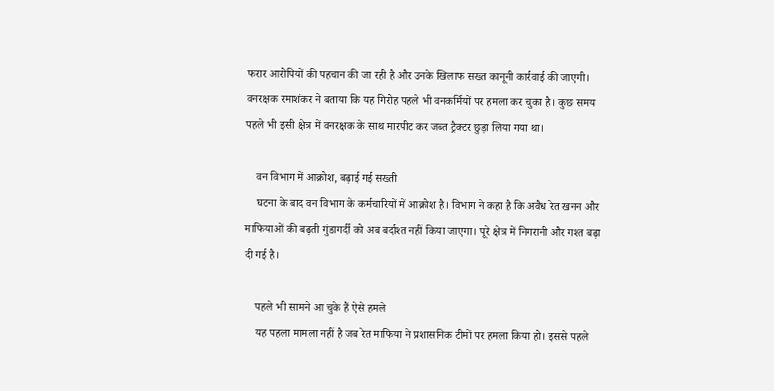फरार आरोपियों की पहचान की जा रही है और उनके खिलाफ सख्त कानूनी कार्रवाई की जाएगी। वनरक्षक रमाशंकर ने बताया कि यह गिरोह पहले भी वनकर्मियों पर हमला कर चुका है। कुछ समय पहले भी इसी क्षेत्र में वनरक्षक के साथ मारपीट कर जब्त ट्रैक्टर छुड़ा लिया गया था।

    वन विभाग में आक्रोश, बढ़ाई गई सख्ती
    घटना के बाद वन विभाग के कर्मचारियों में आक्रोश है। विभाग ने कहा है कि अवैध रेत खनन और माफियाओं की बढ़ती गुंडागर्दी को अब बर्दाश्त नहीं किया जाएगा। पूरे क्षेत्र में निगरानी और गश्त बढ़ा दी गई है।

    पहले भी सामने आ चुके हैं ऐसे हमले
    यह पहला मामला नहीं है जब रेत माफिया ने प्रशासनिक टीमों पर हमला किया हो। इससे पहले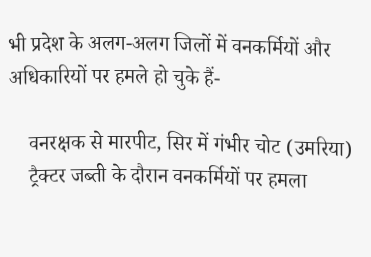भी प्रदेश के अलग-अलग जिलों में वनकर्मियों और अधिकारियों पर हमले हो चुके हैं-

    वनरक्षक से मारपीट, सिर में गंभीर चोट (उमरिया)
    ट्रैक्टर जब्ती के दौरान वनकर्मियों पर हमला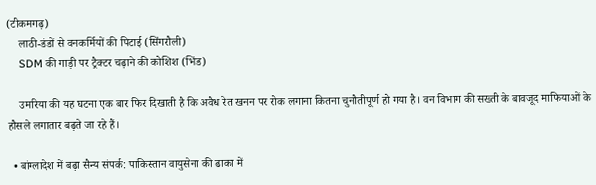(टीकमगढ़)
    लाठी-डंडों से वनकर्मियों की पिटाई (सिंगरौली)
    SDM की गाड़ी पर ट्रैक्टर चढ़ाने की कोशिश (भिंड)

    उमरिया की यह घटना एक बार फिर दिखाती है कि अवैध रेत खनन पर रोक लगाना कितना चुनौतीपूर्ण हो गया है। वन विभाग की सख्ती के बावजूद माफियाओं के हौसले लगातार बढ़ते जा रहे हैं।

  • बांग्लादेश में बढ़ा सैन्य संपर्क: पाकिस्तान वायुसेना की ढाका में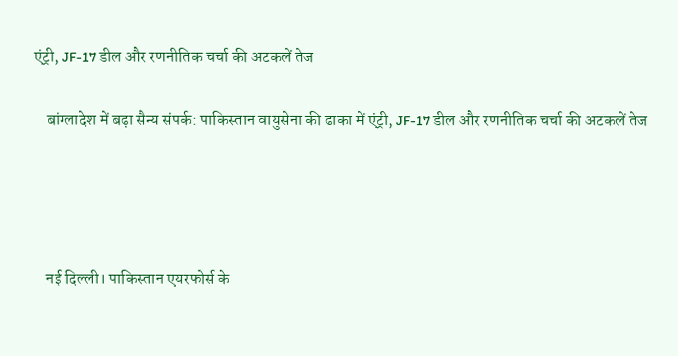एंट्री, JF-17 डील और रणनीतिक चर्चा की अटकलें तेज

    बांग्लादेश में बढ़ा सैन्य संपर्क: पाकिस्तान वायुसेना की ढाका में एंट्री, JF-17 डील और रणनीतिक चर्चा की अटकलें तेज




    नई दिल्ली। पाकिस्तान एयरफोर्स के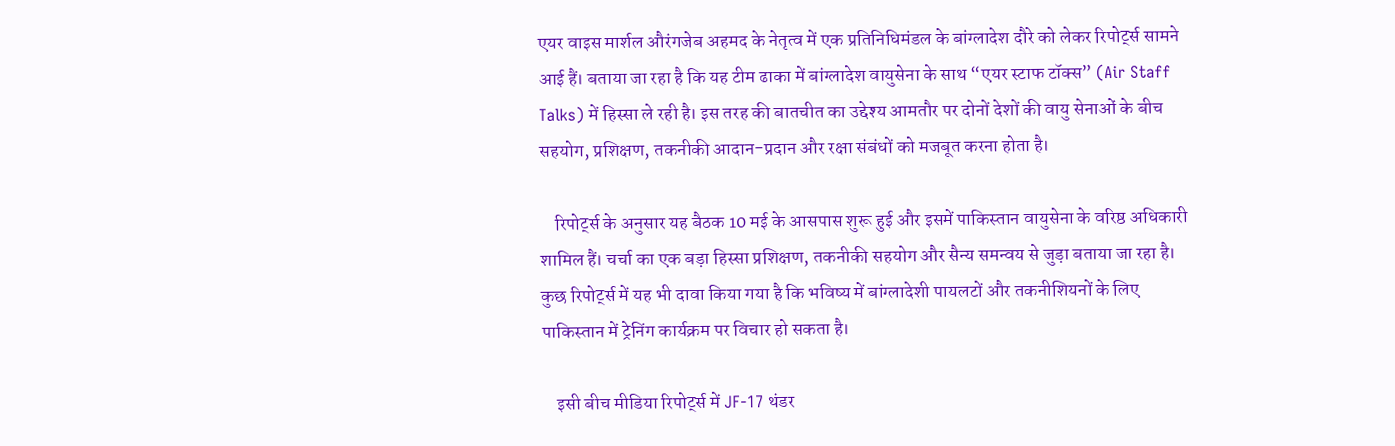एयर वाइस मार्शल औरंगजेब अहमद के नेतृत्व में एक प्रतिनिधिमंडल के बांग्लादेश दौरे को लेकर रिपोर्ट्स सामने आई हैं। बताया जा रहा है कि यह टीम ढाका में बांग्लादेश वायुसेना के साथ “एयर स्टाफ टॉक्स” (Air Staff Talks) में हिस्सा ले रही है। इस तरह की बातचीत का उद्देश्य आमतौर पर दोनों देशों की वायु सेनाओं के बीच सहयोग, प्रशिक्षण, तकनीकी आदान-प्रदान और रक्षा संबंधों को मजबूत करना होता है।

    रिपोर्ट्स के अनुसार यह बैठक 10 मई के आसपास शुरू हुई और इसमें पाकिस्तान वायुसेना के वरिष्ठ अधिकारी शामिल हैं। चर्चा का एक बड़ा हिस्सा प्रशिक्षण, तकनीकी सहयोग और सैन्य समन्वय से जुड़ा बताया जा रहा है। कुछ रिपोर्ट्स में यह भी दावा किया गया है कि भविष्य में बांग्लादेशी पायलटों और तकनीशियनों के लिए पाकिस्तान में ट्रेनिंग कार्यक्रम पर विचार हो सकता है।

    इसी बीच मीडिया रिपोर्ट्स में JF-17 थंडर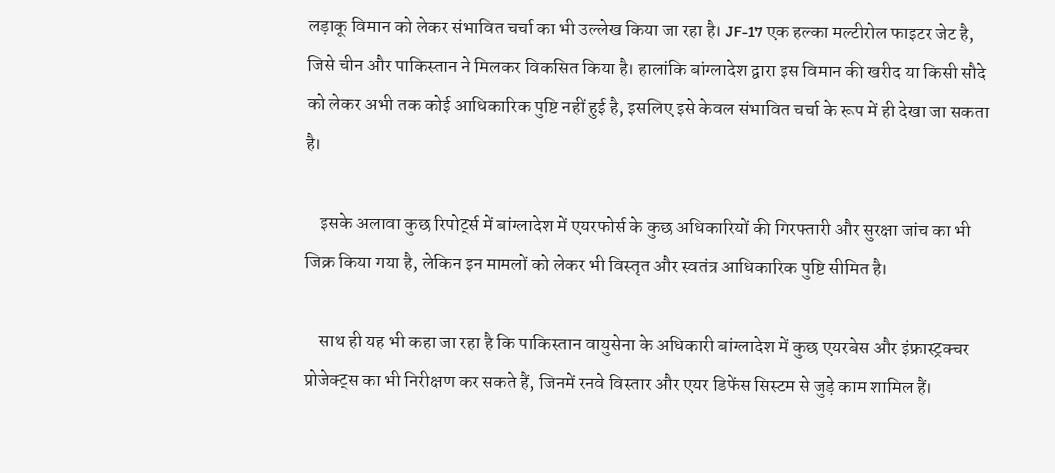लड़ाकू विमान को लेकर संभावित चर्चा का भी उल्लेख किया जा रहा है। JF-17 एक हल्का मल्टीरोल फाइटर जेट है, जिसे चीन और पाकिस्तान ने मिलकर विकसित किया है। हालांकि बांग्लादेश द्वारा इस विमान की खरीद या किसी सौदे को लेकर अभी तक कोई आधिकारिक पुष्टि नहीं हुई है, इसलिए इसे केवल संभावित चर्चा के रूप में ही देखा जा सकता है।

    इसके अलावा कुछ रिपोर्ट्स में बांग्लादेश में एयरफोर्स के कुछ अधिकारियों की गिरफ्तारी और सुरक्षा जांच का भी जिक्र किया गया है, लेकिन इन मामलों को लेकर भी विस्तृत और स्वतंत्र आधिकारिक पुष्टि सीमित है।

    साथ ही यह भी कहा जा रहा है कि पाकिस्तान वायुसेना के अधिकारी बांग्लादेश में कुछ एयरबेस और इंफ्रास्ट्रक्चर प्रोजेक्ट्स का भी निरीक्षण कर सकते हैं, जिनमें रनवे विस्तार और एयर डिफेंस सिस्टम से जुड़े काम शामिल हैं।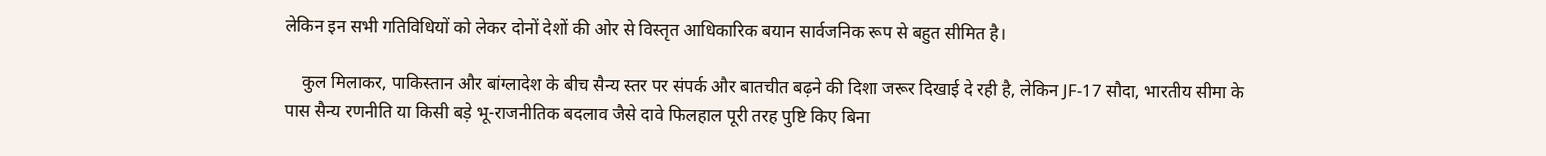लेकिन इन सभी गतिविधियों को लेकर दोनों देशों की ओर से विस्तृत आधिकारिक बयान सार्वजनिक रूप से बहुत सीमित है।

    कुल मिलाकर, पाकिस्तान और बांग्लादेश के बीच सैन्य स्तर पर संपर्क और बातचीत बढ़ने की दिशा जरूर दिखाई दे रही है, लेकिन JF-17 सौदा, भारतीय सीमा के पास सैन्य रणनीति या किसी बड़े भू-राजनीतिक बदलाव जैसे दावे फिलहाल पूरी तरह पुष्टि किए बिना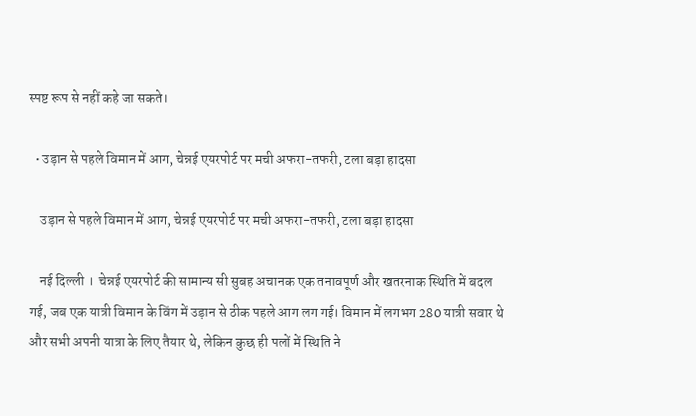स्पष्ट रूप से नहीं कहे जा सकते।

  • उड़ान से पहले विमान में आग, चेन्नई एयरपोर्ट पर मची अफरा-तफरी, टला बड़ा हादसा

    उड़ान से पहले विमान में आग, चेन्नई एयरपोर्ट पर मची अफरा-तफरी, टला बड़ा हादसा

    नई दिल्ली ।  चेन्नई एयरपोर्ट की सामान्य सी सुबह अचानक एक तनावपूर्ण और खतरनाक स्थिति में बदल गई, जब एक यात्री विमान के विंग में उड़ान से ठीक पहले आग लग गई। विमान में लगभग 280 यात्री सवार थे और सभी अपनी यात्रा के लिए तैयार थे, लेकिन कुछ ही पलों में स्थिति ने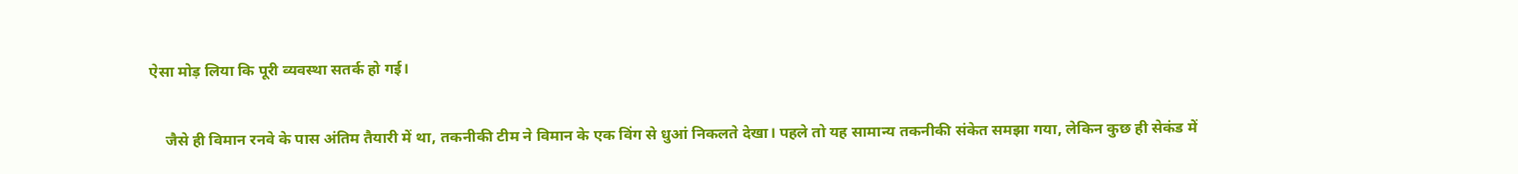ऐसा मोड़ लिया कि पूरी व्यवस्था सतर्क हो गई।

    जैसे ही विमान रनवे के पास अंतिम तैयारी में था, तकनीकी टीम ने विमान के एक विंग से धुआं निकलते देखा। पहले तो यह सामान्य तकनीकी संकेत समझा गया, लेकिन कुछ ही सेकंड में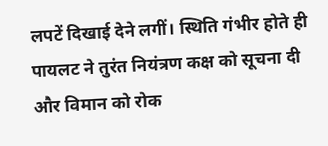लपटें दिखाई देने लगीं। स्थिति गंभीर होते ही पायलट ने तुरंत नियंत्रण कक्ष को सूचना दी और विमान को रोक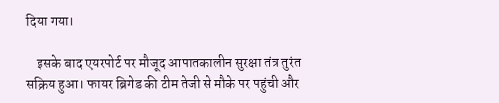दिया गया।

    इसके बाद एयरपोर्ट पर मौजूद आपातकालीन सुरक्षा तंत्र तुरंत सक्रिय हुआ। फायर ब्रिगेड की टीम तेजी से मौके पर पहुंची और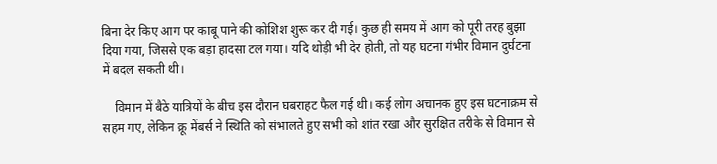बिना देर किए आग पर काबू पाने की कोशिश शुरू कर दी गई। कुछ ही समय में आग को पूरी तरह बुझा दिया गया, जिससे एक बड़ा हादसा टल गया। यदि थोड़ी भी देर होती, तो यह घटना गंभीर विमान दुर्घटना में बदल सकती थी।

    विमान में बैठे यात्रियों के बीच इस दौरान घबराहट फैल गई थी। कई लोग अचानक हुए इस घटनाक्रम से सहम गए, लेकिन क्रू मेंबर्स ने स्थिति को संभालते हुए सभी को शांत रखा और सुरक्षित तरीके से विमान से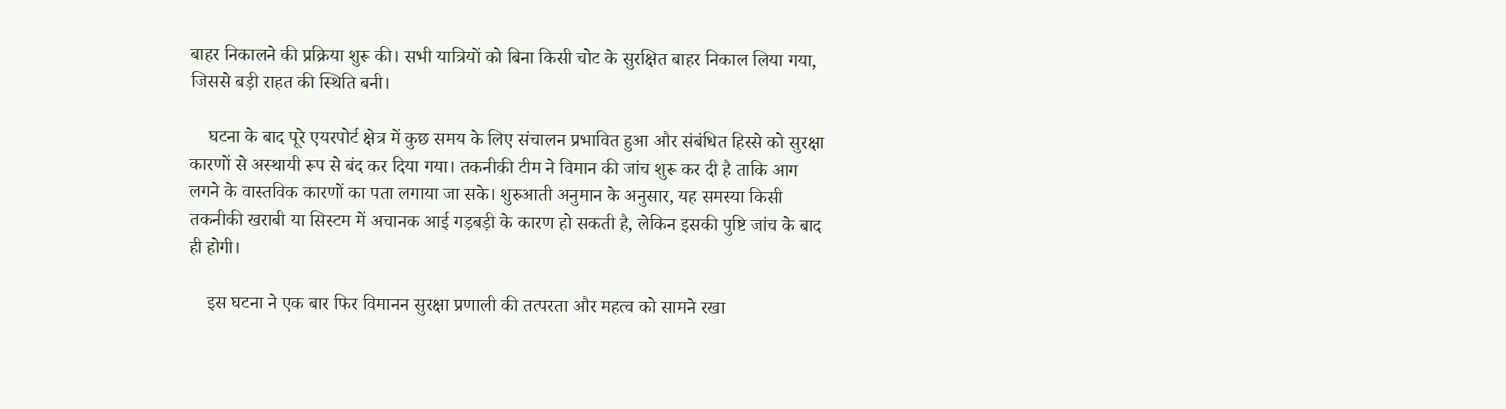बाहर निकालने की प्रक्रिया शुरू की। सभी यात्रियों को बिना किसी चोट के सुरक्षित बाहर निकाल लिया गया, जिससे बड़ी राहत की स्थिति बनी।

    घटना के बाद पूरे एयरपोर्ट क्षेत्र में कुछ समय के लिए संचालन प्रभावित हुआ और संबंधित हिस्से को सुरक्षा कारणों से अस्थायी रूप से बंद कर दिया गया। तकनीकी टीम ने विमान की जांच शुरू कर दी है ताकि आग लगने के वास्तविक कारणों का पता लगाया जा सके। शुरुआती अनुमान के अनुसार, यह समस्या किसी तकनीकी खराबी या सिस्टम में अचानक आई गड़बड़ी के कारण हो सकती है, लेकिन इसकी पुष्टि जांच के बाद ही होगी।

    इस घटना ने एक बार फिर विमानन सुरक्षा प्रणाली की तत्परता और महत्व को सामने रखा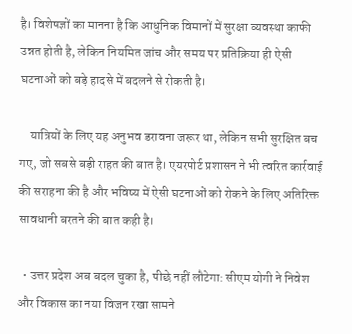है। विशेषज्ञों का मानना है कि आधुनिक विमानों में सुरक्षा व्यवस्था काफी उन्नत होती है, लेकिन नियमित जांच और समय पर प्रतिक्रिया ही ऐसी घटनाओं को बड़े हादसे में बदलने से रोकती है।

    यात्रियों के लिए यह अनुभव डरावना जरूर था, लेकिन सभी सुरक्षित बच गए, जो सबसे बड़ी राहत की बात है। एयरपोर्ट प्रशासन ने भी त्वरित कार्रवाई की सराहना की है और भविष्य में ऐसी घटनाओं को रोकने के लिए अतिरिक्त सावधानी बरतने की बात कही है।

  • उत्तर प्रदेश अब बदल चुका है, पीछे नहीं लौटेगा: सीएम योगी ने निवेश और विकास का नया विजन रखा सामने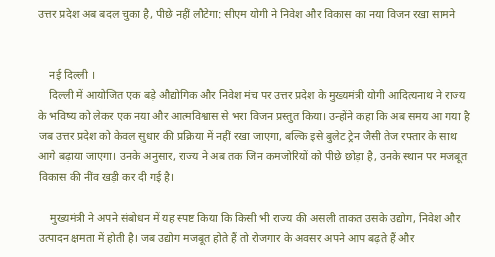उत्तर प्रदेश अब बदल चुका है, पीछे नहीं लौटेगा: सीएम योगी ने निवेश और विकास का नया विजन रखा सामने


    नई दिल्ली ।
    दिल्ली में आयोजित एक बड़े औद्योगिक और निवेश मंच पर उत्तर प्रदेश के मुख्यमंत्री योगी आदित्यनाथ ने राज्य के भविष्य को लेकर एक नया और आत्मविश्वास से भरा विजन प्रस्तुत किया। उन्होंने कहा कि अब समय आ गया है जब उत्तर प्रदेश को केवल सुधार की प्रक्रिया में नहीं रखा जाएगा, बल्कि इसे बुलेट ट्रेन जैसी तेज रफ्तार के साथ आगे बढ़ाया जाएगा। उनके अनुसार, राज्य ने अब तक जिन कमजोरियों को पीछे छोड़ा है, उनके स्थान पर मजबूत विकास की नींव खड़ी कर दी गई है।

    मुख्यमंत्री ने अपने संबोधन में यह स्पष्ट किया कि किसी भी राज्य की असली ताकत उसके उद्योग, निवेश और उत्पादन क्षमता में होती है। जब उद्योग मजबूत होते हैं तो रोजगार के अवसर अपने आप बढ़ते हैं और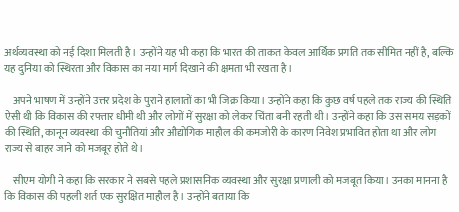अर्थव्यवस्था को नई दिशा मिलती है। उन्होंने यह भी कहा कि भारत की ताकत केवल आर्थिक प्रगति तक सीमित नहीं है, बल्कि यह दुनिया को स्थिरता और विकास का नया मार्ग दिखाने की क्षमता भी रखता है।

    अपने भाषण में उन्होंने उत्तर प्रदेश के पुराने हालातों का भी जिक्र किया। उन्होंने कहा कि कुछ वर्ष पहले तक राज्य की स्थिति ऐसी थी कि विकास की रफ्तार धीमी थी और लोगों में सुरक्षा को लेकर चिंता बनी रहती थी। उन्होंने कहा कि उस समय सड़कों की स्थिति, कानून व्यवस्था की चुनौतियां और औद्योगिक माहौल की कमजोरी के कारण निवेश प्रभावित होता था और लोग राज्य से बाहर जाने को मजबूर होते थे।

    सीएम योगी ने कहा कि सरकार ने सबसे पहले प्रशासनिक व्यवस्था और सुरक्षा प्रणाली को मजबूत किया। उनका मानना है कि विकास की पहली शर्त एक सुरक्षित माहौल है। उन्होंने बताया कि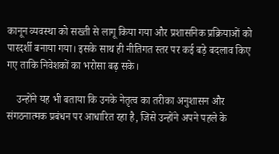कानून व्यवस्था को सख्ती से लागू किया गया और प्रशासनिक प्रक्रियाओं को पारदर्शी बनाया गया। इसके साथ ही नीतिगत स्तर पर कई बड़े बदलाव किए गए ताकि निवेशकों का भरोसा बढ़ सके।

    उन्होंने यह भी बताया कि उनके नेतृत्व का तरीका अनुशासन और संगठनात्मक प्रबंधन पर आधारित रहा है, जिसे उन्होंने अपने पहले के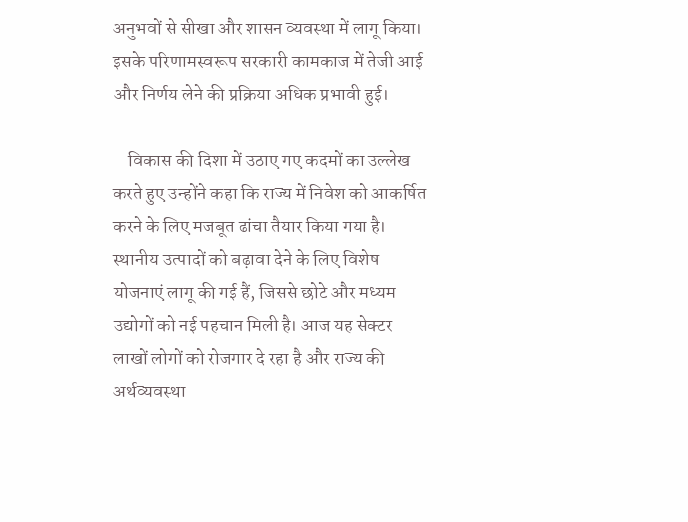अनुभवों से सीखा और शासन व्यवस्था में लागू किया। इसके परिणामस्वरूप सरकारी कामकाज में तेजी आई और निर्णय लेने की प्रक्रिया अधिक प्रभावी हुई।

    विकास की दिशा में उठाए गए कदमों का उल्लेख करते हुए उन्होंने कहा कि राज्य में निवेश को आकर्षित करने के लिए मजबूत ढांचा तैयार किया गया है। स्थानीय उत्पादों को बढ़ावा देने के लिए विशेष योजनाएं लागू की गई हैं, जिससे छोटे और मध्यम उद्योगों को नई पहचान मिली है। आज यह सेक्टर लाखों लोगों को रोजगार दे रहा है और राज्य की अर्थव्यवस्था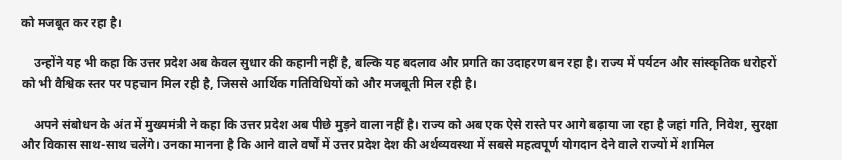को मजबूत कर रहा है।

    उन्होंने यह भी कहा कि उत्तर प्रदेश अब केवल सुधार की कहानी नहीं है, बल्कि यह बदलाव और प्रगति का उदाहरण बन रहा है। राज्य में पर्यटन और सांस्कृतिक धरोहरों को भी वैश्विक स्तर पर पहचान मिल रही है, जिससे आर्थिक गतिविधियों को और मजबूती मिल रही है।

    अपने संबोधन के अंत में मुख्यमंत्री ने कहा कि उत्तर प्रदेश अब पीछे मुड़ने वाला नहीं है। राज्य को अब एक ऐसे रास्ते पर आगे बढ़ाया जा रहा है जहां गति, निवेश, सुरक्षा और विकास साथ-साथ चलेंगे। उनका मानना है कि आने वाले वर्षों में उत्तर प्रदेश देश की अर्थव्यवस्था में सबसे महत्वपूर्ण योगदान देने वाले राज्यों में शामिल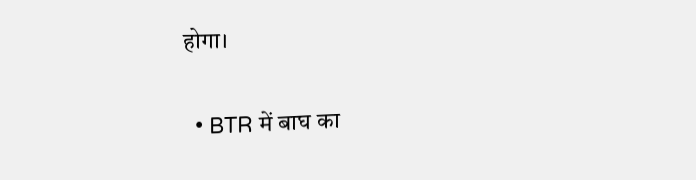होगा।

  • BTR में बाघ का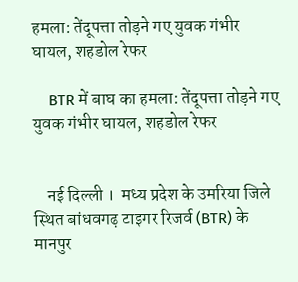हमला: तेंदूपत्ता तोड़ने गए युवक गंभीर घायल, शहडोल रेफर

    BTR में बाघ का हमला: तेंदूपत्ता तोड़ने गए युवक गंभीर घायल, शहडोल रेफर


    नई दिल्ली ।  मध्य प्रदेश के उमरिया जिले स्थित बांधवगढ़ टाइगर रिजर्व (BTR) के मानपुर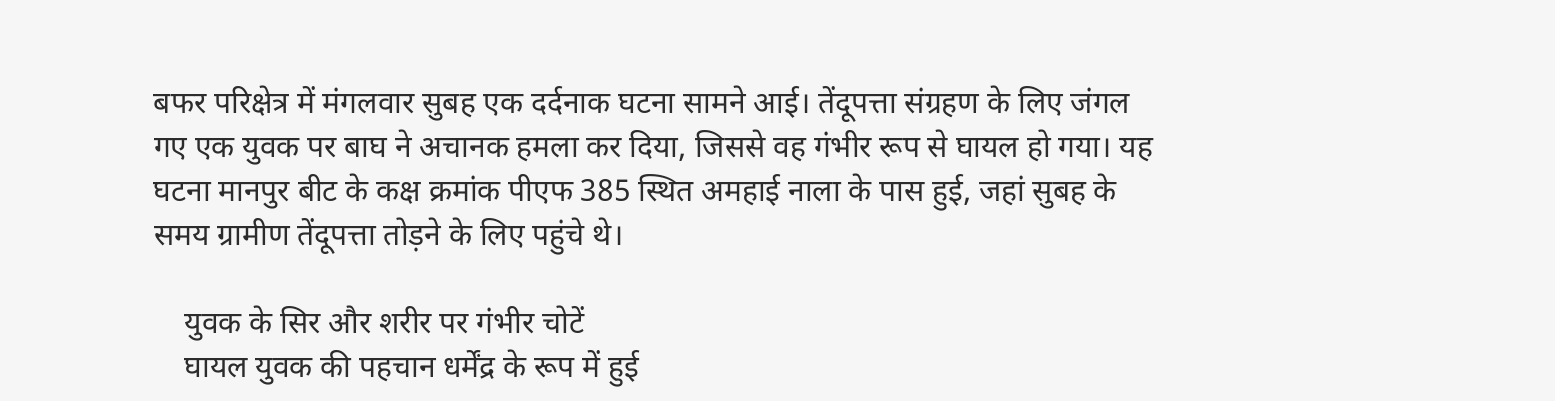बफर परिक्षेत्र में मंगलवार सुबह एक दर्दनाक घटना सामने आई। तेंदूपत्ता संग्रहण के लिए जंगल गए एक युवक पर बाघ ने अचानक हमला कर दिया, जिससे वह गंभीर रूप से घायल हो गया। यह घटना मानपुर बीट के कक्ष क्रमांक पीएफ 385 स्थित अमहाई नाला के पास हुई, जहां सुबह के समय ग्रामीण तेंदूपत्ता तोड़ने के लिए पहुंचे थे।

    युवक के सिर और शरीर पर गंभीर चोटें
    घायल युवक की पहचान धर्मेंद्र के रूप में हुई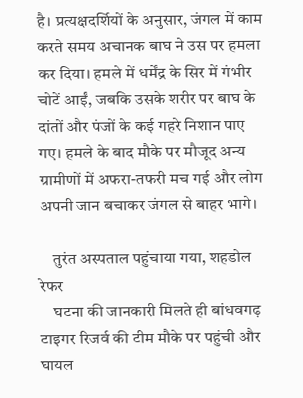है। प्रत्यक्षदर्शियों के अनुसार, जंगल में काम करते समय अचानक बाघ ने उस पर हमला कर दिया। हमले में धर्मेंद्र के सिर में गंभीर चोटें आईं, जबकि उसके शरीर पर बाघ के दांतों और पंजों के कई गहरे निशान पाए गए। हमले के बाद मौके पर मौजूद अन्य ग्रामीणों में अफरा-तफरी मच गई और लोग अपनी जान बचाकर जंगल से बाहर भागे।

    तुरंत अस्पताल पहुंचाया गया, शहडोल रेफर
    घटना की जानकारी मिलते ही बांधवगढ़ टाइगर रिजर्व की टीम मौके पर पहुंची और घायल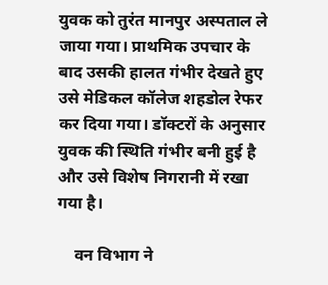युवक को तुरंत मानपुर अस्पताल ले जाया गया। प्राथमिक उपचार के बाद उसकी हालत गंभीर देखते हुए उसे मेडिकल कॉलेज शहडोल रेफर कर दिया गया। डॉक्टरों के अनुसार युवक की स्थिति गंभीर बनी हुई है और उसे विशेष निगरानी में रखा गया है।

    वन विभाग ने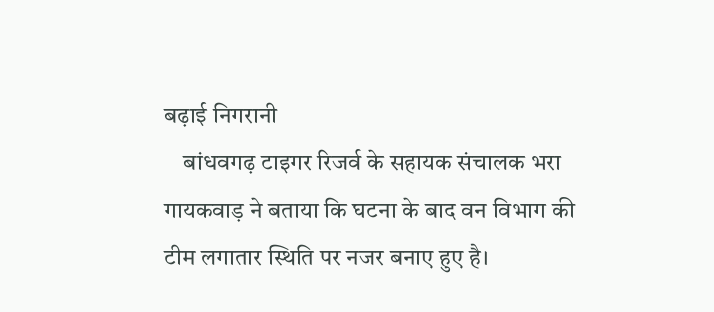बढ़ाई निगरानी
    बांधवगढ़ टाइगर रिजर्व के सहायक संचालक भरा गायकवाड़ ने बताया कि घटना के बाद वन विभाग की टीम लगातार स्थिति पर नजर बनाए हुए है।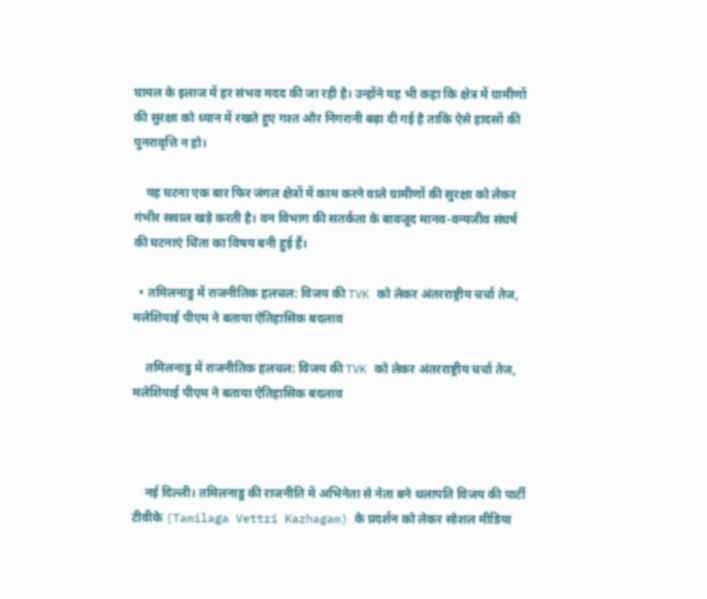घायल के इलाज में हर संभव मदद की जा रही है। उन्होंने यह भी कहा कि क्षेत्र में ग्रामीणों की सुरक्षा को ध्यान में रखते हुए गश्त और निगरानी बढ़ा दी गई है ताकि ऐसे हादसों की पुनरावृत्ति न हो।

    यह घटना एक बार फिर जंगल क्षेत्रों में काम करने वाले ग्रामीणों की सुरक्षा को लेकर गंभीर सवाल खड़े करती है। वन विभाग की सतर्कता के बावजूद मानव-वन्यजीव संघर्ष की घटनाएं चिंता का विषय बनी हुई हैं।

  • तमिलनाडु में राजनीतिक हलचल: विजय की TVK को लेकर अंतरराष्ट्रीय चर्चा तेज, मलेशियाई पीएम ने बताया ऐतिहासिक बदलाव

    तमिलनाडु में राजनीतिक हलचल: विजय की TVK को लेकर अंतरराष्ट्रीय चर्चा तेज, मलेशियाई पीएम ने बताया ऐतिहासिक बदलाव



    नई दिल्ली। तमिलनाडु की राजनीति में अभिनेता से नेता बने थलापति विजय की पार्टी टीवीके (Tamilaga Vettri Kazhagam) के प्रदर्शन को लेकर सोशल मीडिया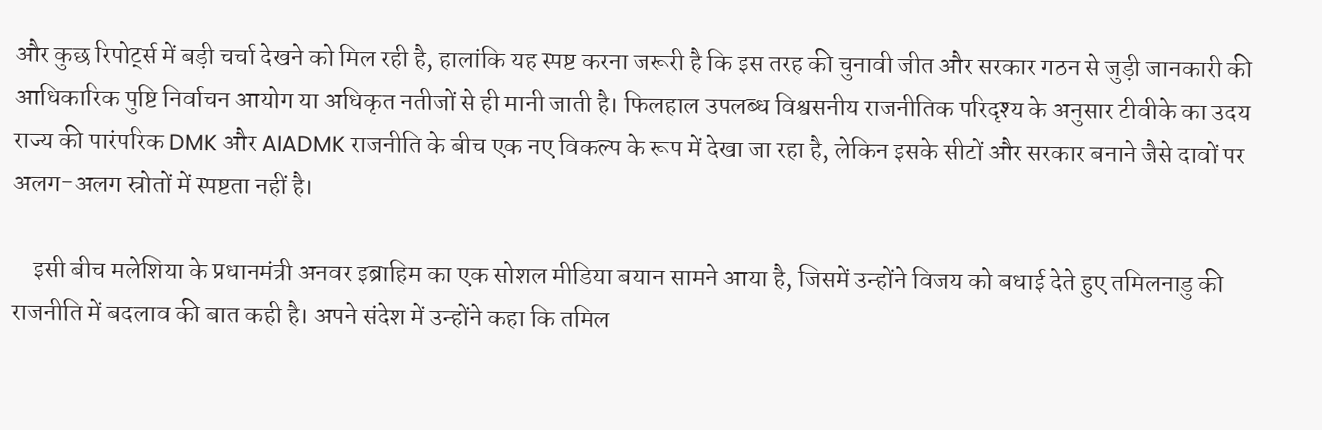और कुछ रिपोर्ट्स में बड़ी चर्चा देखने को मिल रही है, हालांकि यह स्पष्ट करना जरूरी है कि इस तरह की चुनावी जीत और सरकार गठन से जुड़ी जानकारी की आधिकारिक पुष्टि निर्वाचन आयोग या अधिकृत नतीजों से ही मानी जाती है। फिलहाल उपलब्ध विश्वसनीय राजनीतिक परिदृश्य के अनुसार टीवीके का उदय राज्य की पारंपरिक DMK और AIADMK राजनीति के बीच एक नए विकल्प के रूप में देखा जा रहा है, लेकिन इसके सीटों और सरकार बनाने जैसे दावों पर अलग-अलग स्रोतों में स्पष्टता नहीं है।

    इसी बीच मलेशिया के प्रधानमंत्री अनवर इब्राहिम का एक सोशल मीडिया बयान सामने आया है, जिसमें उन्होंने विजय को बधाई देते हुए तमिलनाडु की राजनीति में बदलाव की बात कही है। अपने संदेश में उन्होंने कहा कि तमिल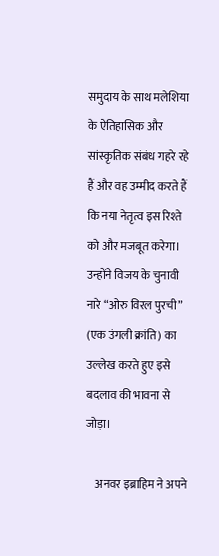समुदाय के साथ मलेशिया के ऐतिहासिक और सांस्कृतिक संबंध गहरे रहे हैं और वह उम्मीद करते हैं कि नया नेतृत्व इस रिश्ते को और मजबूत करेगा। उन्होंने विजय के चुनावी नारे “ओरु विरल पुरची” (एक उंगली क्रांति) का उल्लेख करते हुए इसे बदलाव की भावना से जोड़ा।

    अनवर इब्राहिम ने अपने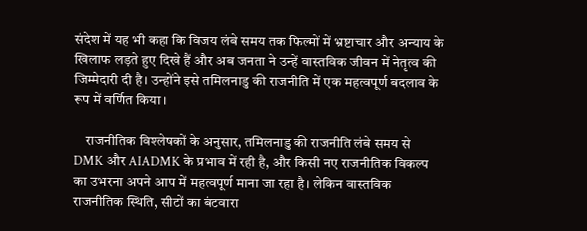संदेश में यह भी कहा कि विजय लंबे समय तक फिल्मों में भ्रष्टाचार और अन्याय के खिलाफ लड़ते हुए दिखे हैं और अब जनता ने उन्हें वास्तविक जीवन में नेतृत्व की जिम्मेदारी दी है। उन्होंने इसे तमिलनाडु की राजनीति में एक महत्वपूर्ण बदलाव के रूप में वर्णित किया।

    राजनीतिक विश्लेषकों के अनुसार, तमिलनाडु की राजनीति लंबे समय से DMK और AIADMK के प्रभाव में रही है, और किसी नए राजनीतिक विकल्प का उभरना अपने आप में महत्वपूर्ण माना जा रहा है। लेकिन वास्तविक राजनीतिक स्थिति, सीटों का बंटवारा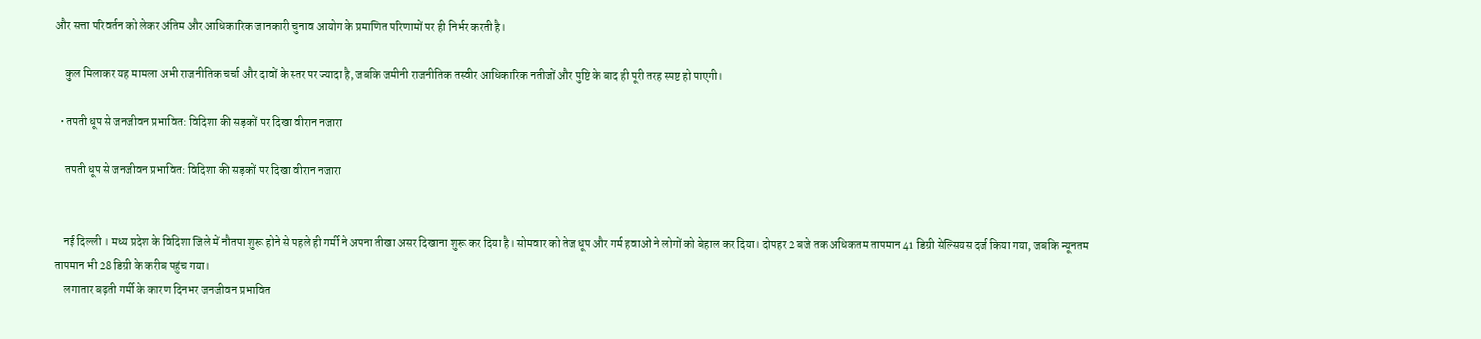और सत्ता परिवर्तन को लेकर अंतिम और आधिकारिक जानकारी चुनाव आयोग के प्रमाणित परिणामों पर ही निर्भर करती है।

    कुल मिलाकर यह मामला अभी राजनीतिक चर्चा और दावों के स्तर पर ज्यादा है, जबकि जमीनी राजनीतिक तस्वीर आधिकारिक नतीजों और पुष्टि के बाद ही पूरी तरह स्पष्ट हो पाएगी।

  • तपती धूप से जनजीवन प्रभावित: विदिशा की सड़कों पर दिखा वीरान नजारा

    तपती धूप से जनजीवन प्रभावित: विदिशा की सड़कों पर दिखा वीरान नजारा


    नई दिल्ली । मध्य प्रदेश के विदिशा जिले में नौतपा शुरू होने से पहले ही गर्मी ने अपना तीखा असर दिखाना शुरू कर दिया है। सोमवार को तेज धूप और गर्म हवाओं ने लोगों को बेहाल कर दिया। दोपहर 2 बजे तक अधिकतम तापमान 41 डिग्री सेल्सियस दर्ज किया गया, जबकि न्यूनतम तापमान भी 28 डिग्री के करीब पहुंच गया।
    लगातार बढ़ती गर्मी के कारण दिनभर जनजीवन प्रभावित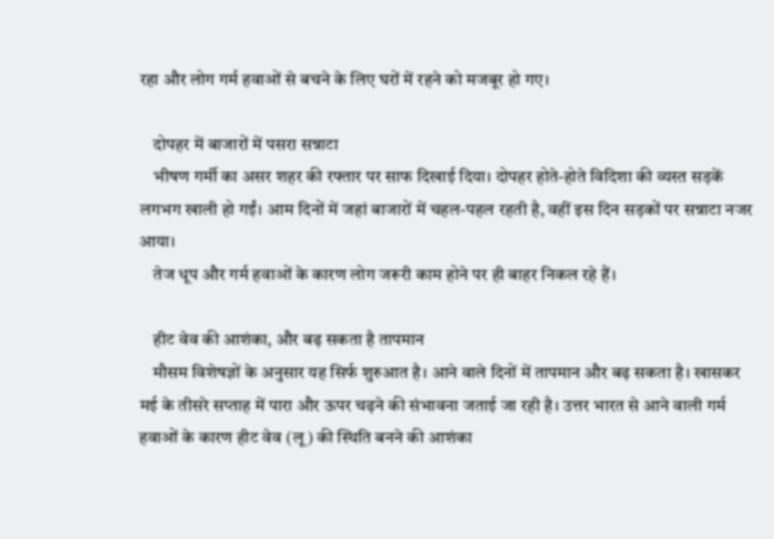रहा और लोग गर्म हवाओं से बचने के लिए घरों में रहने को मजबूर हो गए।

    दोपहर में बाजारों में पसरा सन्नाटा
    भीषण गर्मी का असर शहर की रफ्तार पर साफ दिखाई दिया। दोपहर होते-होते विदिशा की व्यस्त सड़कें लगभग खाली हो गईं। आम दिनों में जहां बाजारों में चहल-पहल रहती है, वहीं इस दिन सड़कों पर सन्नाटा नजर आया।
    तेज धूप और गर्म हवाओं के कारण लोग जरूरी काम होने पर ही बाहर निकल रहे हैं।

    हीट वेव की आशंका, और बढ़ सकता है तापमान
    मौसम विशेषज्ञों के अनुसार यह सिर्फ शुरुआत है। आने वाले दिनों में तापमान और बढ़ सकता है। खासकर मई के तीसरे सप्ताह में पारा और ऊपर चढ़ने की संभावना जताई जा रही है। उत्तर भारत से आने वाली गर्म हवाओं के कारण हीट वेव (लू) की स्थिति बनने की आशंका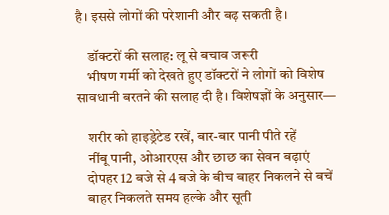है। इससे लोगों की परेशानी और बढ़ सकती है।

    डॉक्टरों की सलाह: लू से बचाव जरूरी
    भीषण गर्मी को देखते हुए डॉक्टरों ने लोगों को विशेष सावधानी बरतने की सलाह दी है। विशेषज्ञों के अनुसार—

    शरीर को हाइड्रेटेड रखें, बार-बार पानी पीते रहें
    नींबू पानी, ओआरएस और छाछ का सेवन बढ़ाएं
    दोपहर 12 बजे से 4 बजे के बीच बाहर निकलने से बचें
    बाहर निकलते समय हल्के और सूती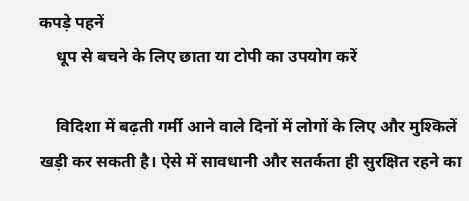कपड़े पहनें
    धूप से बचने के लिए छाता या टोपी का उपयोग करें

    विदिशा में बढ़ती गर्मी आने वाले दिनों में लोगों के लिए और मुश्किलें खड़ी कर सकती है। ऐसे में सावधानी और सतर्कता ही सुरक्षित रहने का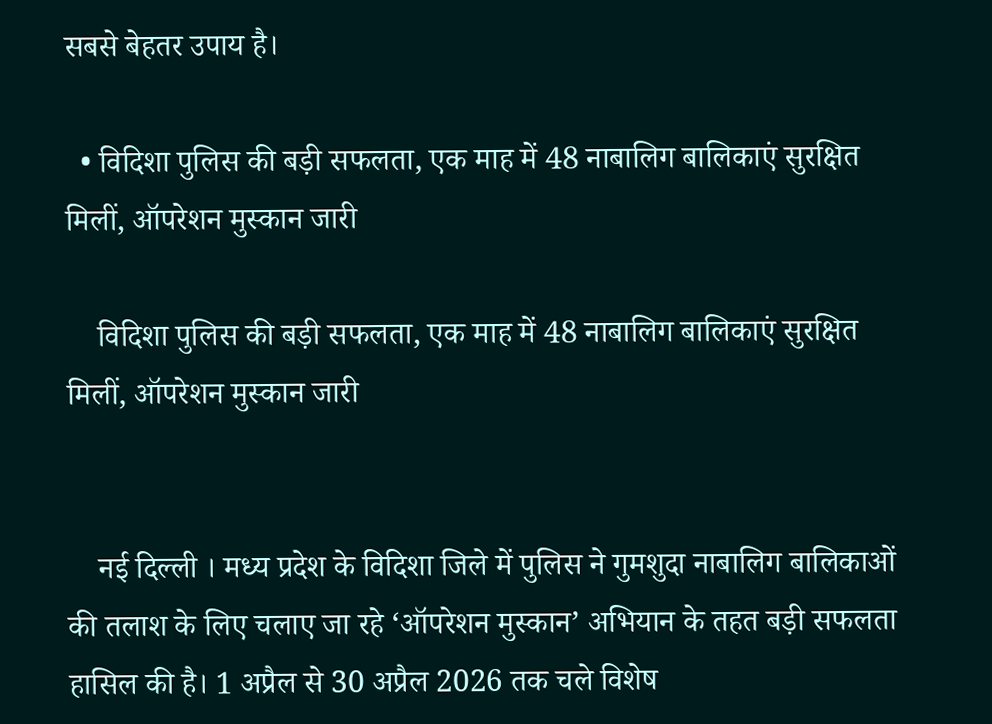सबसे बेहतर उपाय है।

  • विदिशा पुलिस की बड़ी सफलता, एक माह में 48 नाबालिग बालिकाएं सुरक्षित मिलीं, ऑपरेशन मुस्कान जारी

    विदिशा पुलिस की बड़ी सफलता, एक माह में 48 नाबालिग बालिकाएं सुरक्षित मिलीं, ऑपरेशन मुस्कान जारी


    नई दिल्ली । मध्य प्रदेश के विदिशा जिले में पुलिस ने गुमशुदा नाबालिग बालिकाओं की तलाश के लिए चलाए जा रहे ‘ऑपरेशन मुस्कान’ अभियान के तहत बड़ी सफलता हासिल की है। 1 अप्रैल से 30 अप्रैल 2026 तक चले विशेष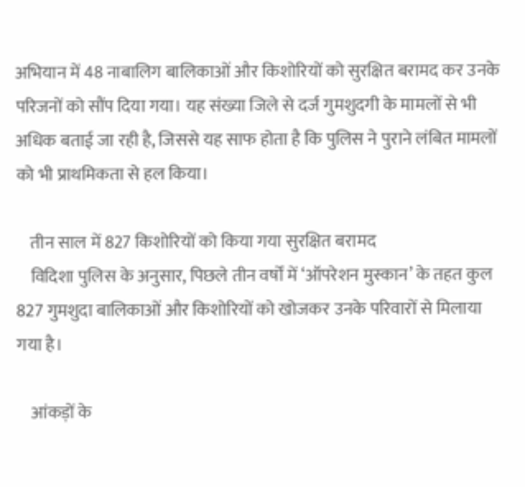अभियान में 48 नाबालिग बालिकाओं और किशोरियों को सुरक्षित बरामद कर उनके परिजनों को सौंप दिया गया। यह संख्या जिले से दर्ज गुमशुदगी के मामलों से भी अधिक बताई जा रही है, जिससे यह साफ होता है कि पुलिस ने पुराने लंबित मामलों को भी प्राथमिकता से हल किया।

    तीन साल में 827 किशोरियों को किया गया सुरक्षित बरामद
    विदिशा पुलिस के अनुसार, पिछले तीन वर्षों में ‘ऑपरेशन मुस्कान’ के तहत कुल 827 गुमशुदा बालिकाओं और किशोरियों को खोजकर उनके परिवारों से मिलाया गया है।

    आंकड़ों के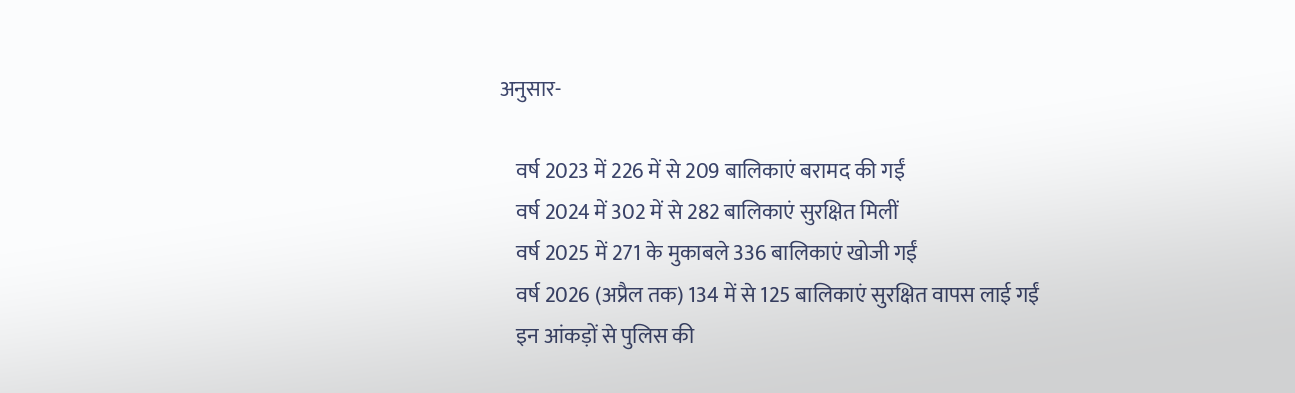अनुसार-

    वर्ष 2023 में 226 में से 209 बालिकाएं बरामद की गईं
    वर्ष 2024 में 302 में से 282 बालिकाएं सुरक्षित मिलीं
    वर्ष 2025 में 271 के मुकाबले 336 बालिकाएं खोजी गईं
    वर्ष 2026 (अप्रैल तक) 134 में से 125 बालिकाएं सुरक्षित वापस लाई गईं
    इन आंकड़ों से पुलिस की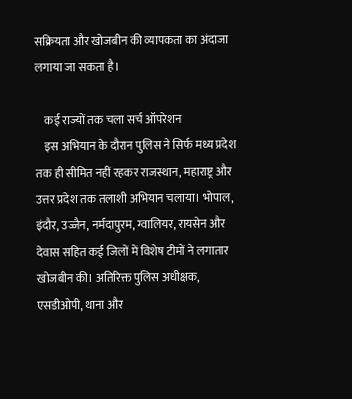सक्रियता और खोजबीन की व्यापकता का अंदाजा लगाया जा सकता है।

    कई राज्यों तक चला सर्च ऑपरेशन
    इस अभियान के दौरान पुलिस ने सिर्फ मध्य प्रदेश तक ही सीमित नहीं रहकर राजस्थान, महाराष्ट्र और उत्तर प्रदेश तक तलाशी अभियान चलाया। भोपाल, इंदौर, उज्जैन, नर्मदापुरम, ग्वालियर, रायसेन और देवास सहित कई जिलों में विशेष टीमों ने लगातार खोजबीन की। अतिरिक्त पुलिस अधीक्षक, एसडीओपी, थाना और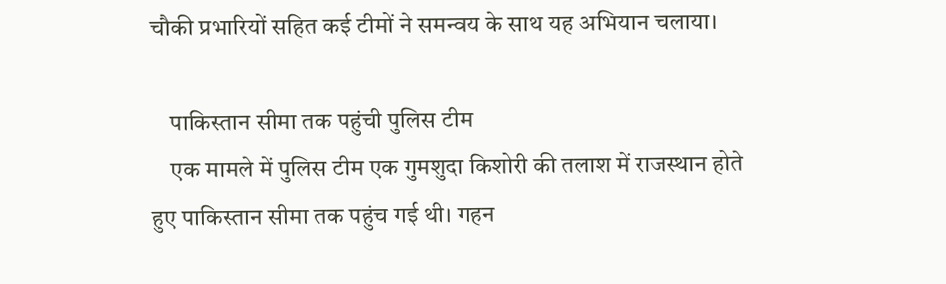चौकी प्रभारियों सहित कई टीमों ने समन्वय के साथ यह अभियान चलाया।

    पाकिस्तान सीमा तक पहुंची पुलिस टीम
    एक मामले में पुलिस टीम एक गुमशुदा किशोरी की तलाश में राजस्थान होते हुए पाकिस्तान सीमा तक पहुंच गई थी। गहन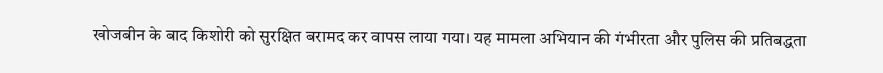खोजबीन के बाद किशोरी को सुरक्षित बरामद कर वापस लाया गया। यह मामला अभियान की गंभीरता और पुलिस की प्रतिबद्धता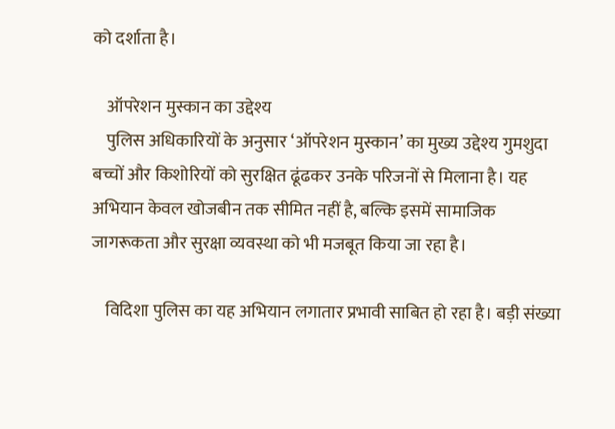को दर्शाता है।

    ऑपरेशन मुस्कान का उद्देश्य
    पुलिस अधिकारियों के अनुसार ‘ऑपरेशन मुस्कान’ का मुख्य उद्देश्य गुमशुदा बच्चों और किशोरियों को सुरक्षित ढूंढकर उनके परिजनों से मिलाना है। यह अभियान केवल खोजबीन तक सीमित नहीं है, बल्कि इसमें सामाजिक जागरूकता और सुरक्षा व्यवस्था को भी मजबूत किया जा रहा है।

    विदिशा पुलिस का यह अभियान लगातार प्रभावी साबित हो रहा है। बड़ी संख्या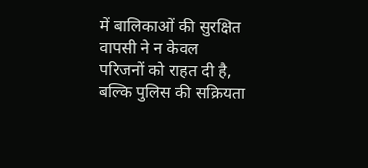में बालिकाओं की सुरक्षित वापसी ने न केवल परिजनों को राहत दी है, बल्कि पुलिस की सक्रियता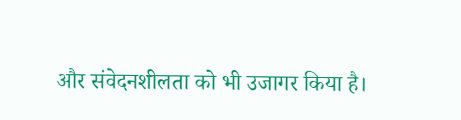और संवेदनशीलता को भी उजागर किया है।